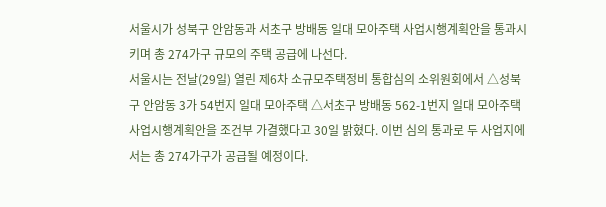서울시가 성북구 안암동과 서초구 방배동 일대 모아주택 사업시행계획안을 통과시키며 총 274가구 규모의 주택 공급에 나선다.
서울시는 전날(29일) 열린 제6차 소규모주택정비 통합심의 소위원회에서 △성북구 안암동 3가 54번지 일대 모아주택 △서초구 방배동 562-1번지 일대 모아주택 사업시행계획안을 조건부 가결했다고 30일 밝혔다. 이번 심의 통과로 두 사업지에서는 총 274가구가 공급될 예정이다.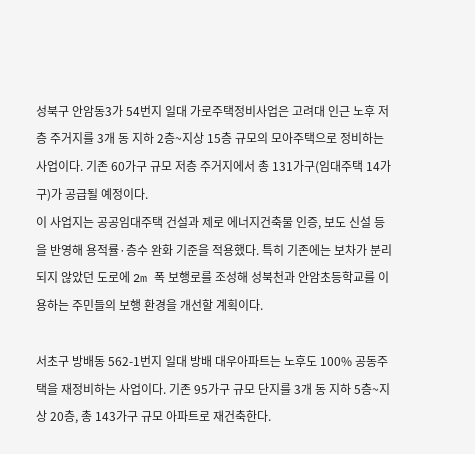성북구 안암동3가 54번지 일대 가로주택정비사업은 고려대 인근 노후 저층 주거지를 3개 동 지하 2층~지상 15층 규모의 모아주택으로 정비하는 사업이다. 기존 60가구 규모 저층 주거지에서 총 131가구(임대주택 14가구)가 공급될 예정이다.
이 사업지는 공공임대주택 건설과 제로 에너지건축물 인증, 보도 신설 등을 반영해 용적률·층수 완화 기준을 적용했다. 특히 기존에는 보차가 분리되지 않았던 도로에 2m 폭 보행로를 조성해 성북천과 안암초등학교를 이용하는 주민들의 보행 환경을 개선할 계획이다.

서초구 방배동 562-1번지 일대 방배 대우아파트는 노후도 100% 공동주택을 재정비하는 사업이다. 기존 95가구 규모 단지를 3개 동 지하 5층~지상 20층, 총 143가구 규모 아파트로 재건축한다.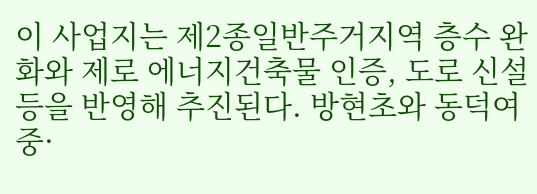이 사업지는 제2종일반주거지역 층수 완화와 제로 에너지건축물 인증, 도로 신설 등을 반영해 추진된다. 방현초와 동덕여중·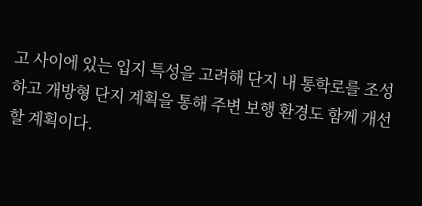고 사이에 있는 입지 특성을 고려해 단지 내 통학로를 조성하고 개방형 단지 계획을 통해 주변 보행 환경도 함께 개선할 계획이다.